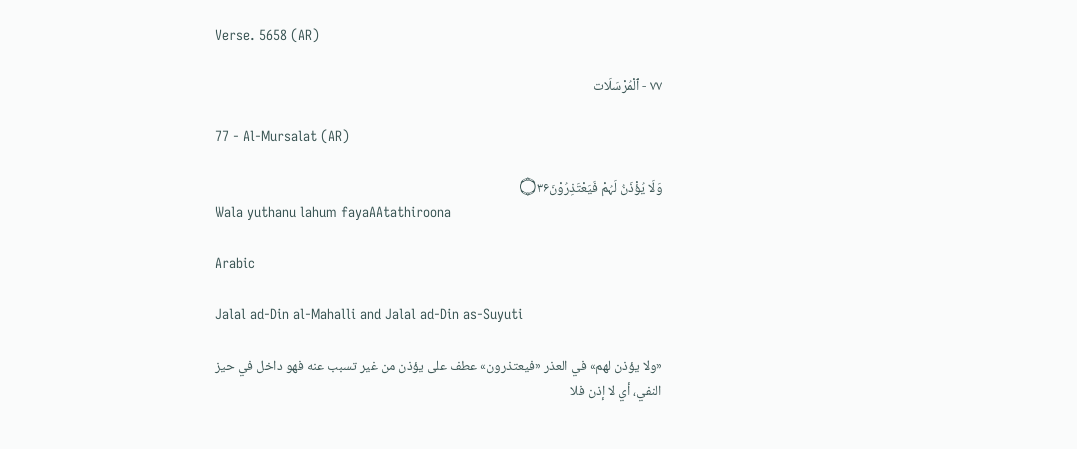Verse. 5658 (AR)

٧٧ - ٱلْمُرْسَلَات

77 - Al-Mursalat (AR)

وَلَا يُؤْذَنُ لَہُمْ فَيَعْتَذِرُوْنَ۝۳۶
Wala yuthanu lahum fayaAAtathiroona

Arabic

Jalal ad-Din al-Mahalli and Jalal ad-Din as-Suyuti

«ولا يؤذن لهم» في العذر «فيعتذرون» عطف على يؤذن من غير تسبب عنه فهو داخل في حيز النفي، أي لا إذن فلا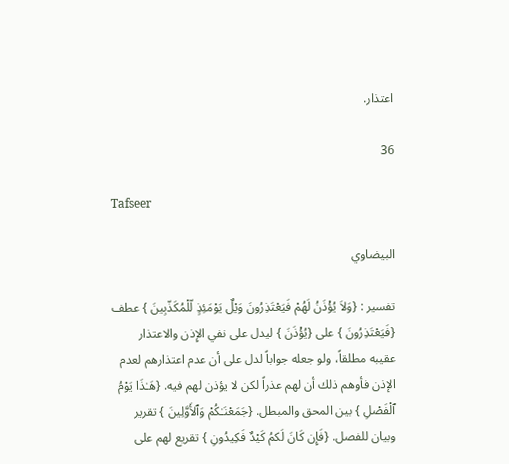اعتذار.

36

Tafseer

البيضاوي

تفسير : {وَلاَ يُؤْذَنُ لَهُمْ فَيَعْتَذِرُونَ وَيْلٌ يَوْمَئِذٍ لّلْمُكَذّبِينَ } عطف {فَيَعْتَذِرُونَ } على {يُؤْذَنَ } ليدل على نفي الإِذن والاعتذار عقيبه مطلقاً، ولو جعله جواباً لدل على أن عدم اعتذارهم لعدم الإذن فأوهم ذلك أن لهم عذراً لكن لا يؤذن لهم فيه. {هَـٰذَا يَوْمُ ٱلْفَصْلِ } بين المحق والمبطل. {جَمَعْنَـٰكُمْ وَٱلأَوَّلِينَ } تقرير وبيان للفصل. {فَإِن كَانَ لَكمُ كَيْدٌ فَكِيدُونِ } تقريع لهم على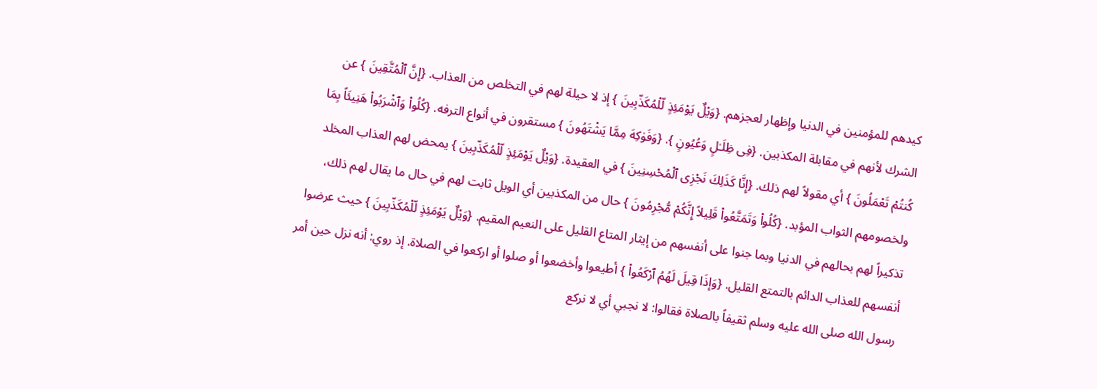كيدهم للمؤمنين في الدنيا وإظهار لعجزهم. {وَيْلٌ يَوْمَئِذٍ لّلْمُكَذّبِينَ } إذ لا حيلة لهم في التخلص من العذاب. {إِنَّ ٱلْمُتَّقِينَ } عن الشرك لأنهم في مقابلة المكذبين. {فِى ظِلَـٰلٍ وَعُيُونٍ }. {وَفَوٰكِهَ مِمَّا يَشْتَهُونَ } مستقرون في أنواع الترفه. {كُلُواْ وَٱشْرَبُواْ هَنِيئَاً بِمَا كُنتُمْ تَعْمَلُونَ } أي مقولاً لهم ذلك. {إِنَّا كَذَلِكَ نَجْزِى ٱلْمُحْسِنِينَ } في العقيدة. {وَيْلٌ يَوْمَئِذٍ لّلْمُكَذّبِينَ } يمحض لهم العذاب المخلد ولخصومهم الثواب المؤبد. {كُلُواْ وَتَمَتَّعُواْ قَلِيلاً إِنَّكُمْ مُّجْرِمُونَ } حال من المكذبين أي الويل ثابت لهم في حال ما يقال لهم ذلك، تذكيراً لهم بحالهم في الدنيا وبما جنوا على أنفسهم من إيثار المتاع القليل على النعيم المقيم. {وَيْلٌ يَوْمَئِذٍ لّلْمُكَذّبِينَ } حيث عرضوا أنفسهم للعذاب الدائم بالتمتع القليل. {وَإذَا قِيلَ لَهُمُ ٱرْكَعُواْ } أطيعوا وأخضعوا أو صلوا أو اركعوا في الصلاة. إذ روي: أنه نزل حين أمر رسول الله صلى الله عليه وسلم ثقيفاً بالصلاة فقالوا: لا نجبي أي لا نركع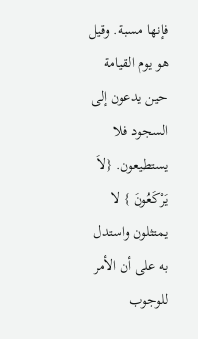فإنها مسبة. وقيل هو يوم القيامة حين يدعون إلى السجود فلا يستطيعون. {لاَ يَرْكَعُونَ } لا يمتثلون واستدل به على أن الأمر للوجوب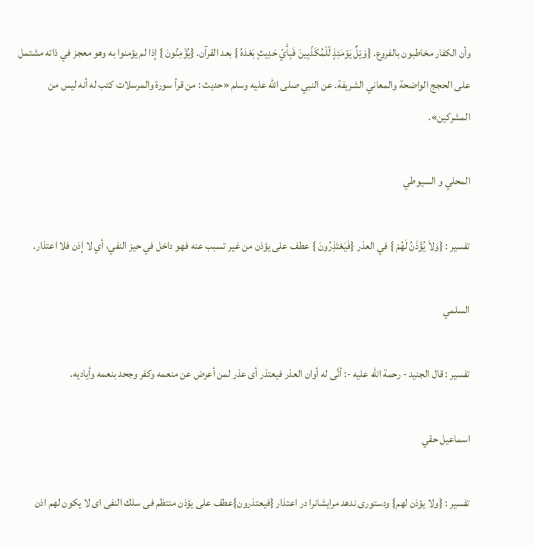وأن الكفار مخاطبون بالفروع. {وَيْلٌ يَوْمَئِذٍ لّلْمُكَذّبِينَ فَبِأَيّ حَدِيثٍ بَعْدَهُ } بعد القرآن. {يُؤْمِنُونَ } إذا لم يؤمنوا به وهو معجز في ذاته مشتمل على الحجج الواضحة والمعاني الشريفة. عن النبي صلى الله عليه وسلم «حديث : من قرأ سورة والمرسلات كتب له أنه ليس من المشركين».

المحلي و السيوطي

تفسير : {وَلاَ يُؤْذَنُ لَهُمْ } في العذر {فَيَعْتَذِرُونَ } عطف على يؤذن من غير تسبب عنه فهو داخل في حيز النفي، أي لا إذن فلا اعتذار.

السلمي

تفسير : قال الجنيد - رحمة الله عليه -: أنَّى له أوان العذر فيعتذر أى عذر لمن أعرض عن منعمه وكفر وجحد بنعمه وأياديه.

اسماعيل حقي

تفسير : {ولا يؤذن لهم} ودستورى ندهد مرايشانرا در اعتذار {فيعتذرون}عطف على يؤذن منتظم فى سلك النفى اى لا يكون لهم اذن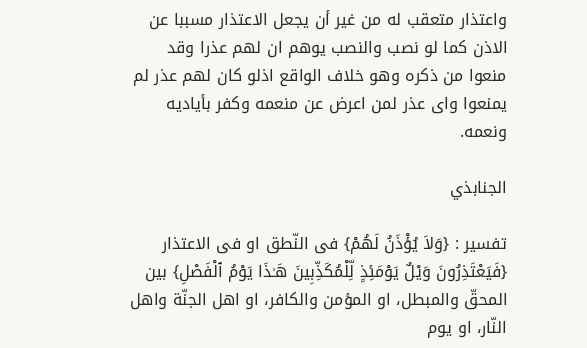واعتذار متعقب له من غير أن يجعل الاعتذار مسببا عن الاذن كما لو نصب والنصب يوهم ان لهم عذرا وقد منعوا من ذكره وهو خلاف الواقع اذلو كان لهم عذر لم يمنعوا واى عذر لمن اعرض عن منعمه وكفر بأياديه ونعمه.

الجنابذي

تفسير : {وَلاَ يُؤْذَنُ لَهُمْ} فى النّطق او فى الاعتذار {فَيَعْتَذِرُونَ وَيْلٌ يَوْمَئِذٍ لِّلْمُكَذِّبِينَ هَـٰذَا يَوْمُ ٱلْفَصْلِ} بين المحقّ والمبطل، او المؤمن والكافر، او اهل الجنّة واهل النّار، او يوم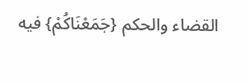القضاء والحكم {جَمَعْنَاكُمْ} فيه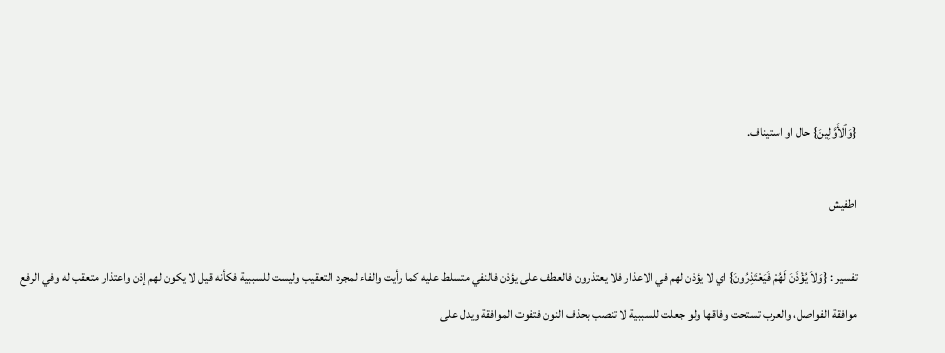{وَٱلأَوَّلِينَ} حال او استيناف.

اطفيش

تفسير : {وَلاَ يُؤْذَنَ لَهُمْ فَيَعْتَذِرُونَ} اي لا يؤذن لهم في الاعذار فلا يعتذرون فالعطف على يؤذن فالنفي متسلط عليه كما رأيت والفاء لمجرد التعقيب وليست للسببية فكأنه قيل لا يكون لهم إذن واعتذار متعقب له وفي الرفع موافقة الفواصل، والعرب تستحت وفاقها ولو جعلت للسببية لا تنصب بحذف النون فتفوت الموافقة ويدل على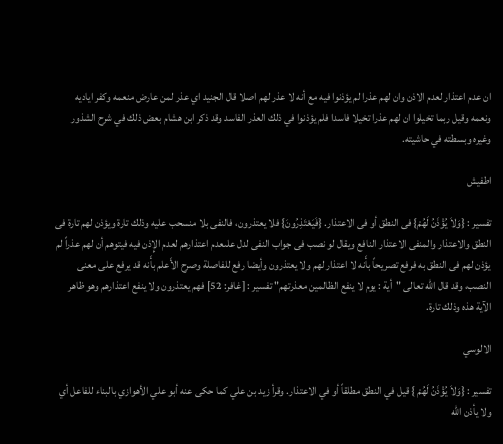ان عدم اعتذار لعدم الاذن وان لهم عذرا لم يؤذنوا فيه مع أنه لا عذر لهم اصلا قال الجنيد اي عذر لمن عارض منعمه وكفر اياديه ونعمه وقيل ربما تخيلوا ان لهم عذرا تخيلا فاسدا فلم يؤذنوا في ذلك العذر الفاسد وقد ذكر ابن هشام بعض ذلك في شرح الشذور وغيره وبسطته في حاشيته.

اطفيش

تفسير : {وَلاَ يُؤْذَنُ لَهُمْ} فى النطق أو فى الاعتذار. {فَيَعْتَذِرُونَ} فلا يعتذرون، فالنفى بلا منسحب عليه وذلك تارة ويؤذن لهم تارة فى النطق والاعتذار والمنفى الاعتذار النافع ويقال لو نصب فى جواب النفى لدل علىعدم اعتذارهم لعدم الإِذن فيه فيتوهم أن لهم عذراً لم يؤذن لهم فى النطق به فرفع تصريحاً بأَنه لا اعتذار لهم ولا يعتذرون وأيضا رفع للفاصلة وصرح الأَعلم بأَنه قد يرفع على معنى النصب، وقد قال الله تعالى "أية : يوم لا ينفع الظالمين معذرتهم" تفسير : [غافر: 52] فهم يعتذرون ولا ينفع اعتذارهم وهو ظاهر الآية هذه وذلك تارة.

الالوسي

تفسير : {وَلاَ يُؤْذَنُ لَهُمْ } قيل في النطق مطلقاً أو في الاعتذار. وقرأ زيد بن علي كما حكى عنه أبو علي الأهوازي بالبناء للفاعل أي ولا يأذن الله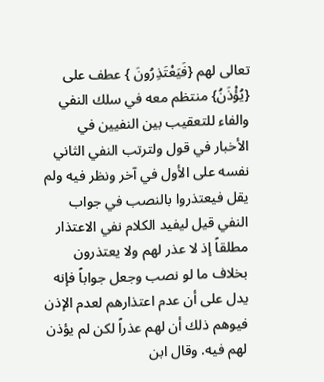تعالى لهم {فَيَعْتَذِرُونَ } عطف على {يُؤْذَنُ} منتظم معه في سلك النفي والفاء للتعقيب بين النفيين في الأخبار في قول ولترتب النفي الثاني نفسه على الأول في آخر ونظر فيه ولم يقل فيعتذروا بالنصب في جواب النفي قيل ليفيد الكلام نفي الاعتذار مطلقاً إذ لا عذر لهم ولا يعتذرون بخلاف ما لو نصب وجعل جواباً فإنه يدل على أن عدم اعتذارهم لعدم الإذن فيوهم ذلك أن لهم عذراً لكن لم يؤذن لهم فيه. وقال ابن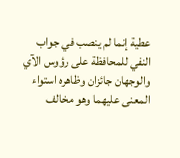عطية إنما لم ينصب في جواب النفي للمحافظة على رؤوس الآي والوجهان جائزان وظاهره استواء المعنى عليهما وهو مخالف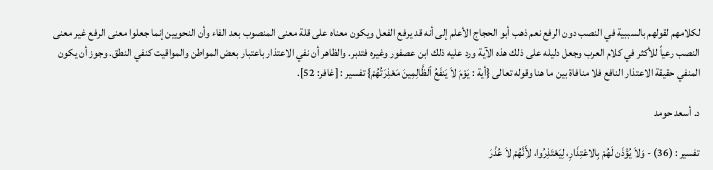لكلامهم لقولهم بالسببية في النصب دون الرفع نعم ذهب أبو الحجاج الأعلم إلى أنه قد يرفع الفعل ويكون معناه على قلة معنى المنصوب بعد الفاء وأن النحويين إنما جعلوا معنى الرفع غير معنى النصب رعياً للأكثر في كلام العرب وجعل دليله على ذلك هذه الآية ورد عليه ذلك ابن عصفور وغيره فتدبر. والظاهر أن نفي الاعتذار باعتبار بعض المواطن والمواقيت كنفي النطق. وجوز أن يكون المنفي حقيقة الاعتذار النافع فلا منافاة بين ما هنا وقوله تعالى {أية : يَوْمَ لاَ يَنفَعُ ٱلظَّالِمِينَ مَعْذِرَتُهُمْ} تفسير : [غافر: 52].

د. أسعد حومد

تفسير : (36) - وَلاَ يُؤْذَن لَهُمْ بِالاعْتِذَارِ، لِيَعْتَذِرُوا، لأَِنَّهُمْ لاَ عُذْرَ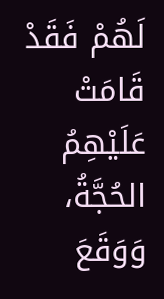لَهُمْ فَقَدْ قَامَتْ عَلَيْهِمُ الحُجَّةُ، وَوَقَعَ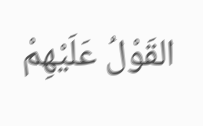القَوْلُ عَلَيْهِمْ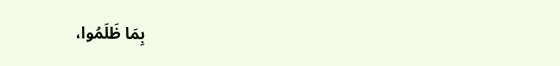بِمَا ظَلَمُوا،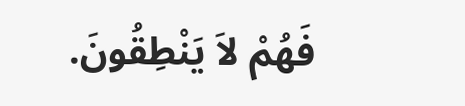فَهُمْ لاَ يَنْطِقُونَ.